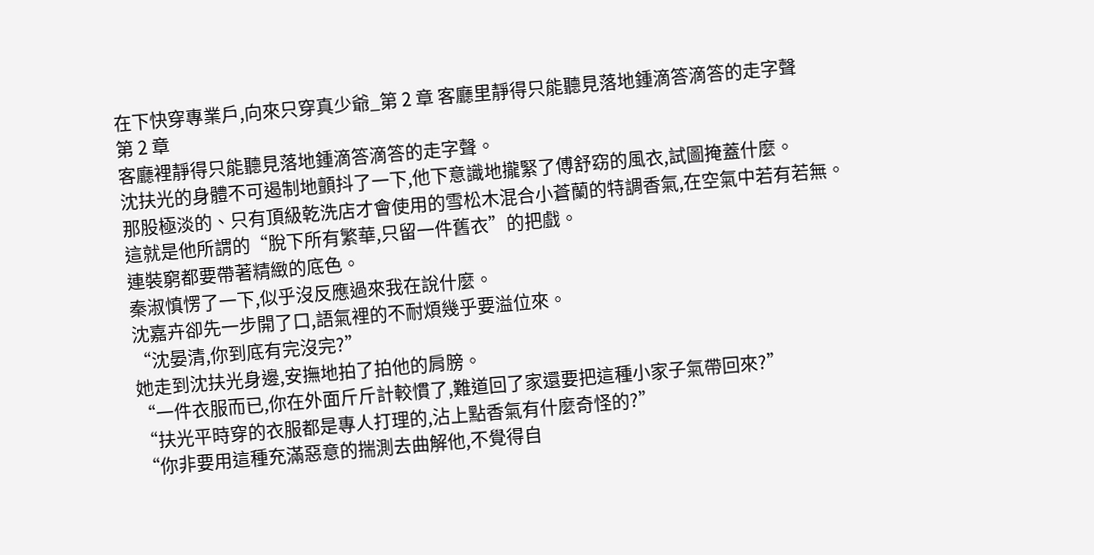在下快穿專業戶,向來只穿真少爺_第 2 章 客廳里靜得只能聽見落地鍾滴答滴答的走字聲
第 2 章
客廳裡靜得只能聽見落地鍾滴答滴答的走字聲。
沈扶光的身體不可遏制地顫抖了一下,他下意識地攏緊了傅舒窈的風衣,試圖掩蓋什麼。
那股極淡的、只有頂級乾洗店才會使用的雪松木混合小蒼蘭的特調香氣,在空氣中若有若無。
這就是他所謂的“脫下所有繁華,只留一件舊衣”的把戲。
連裝窮都要帶著精緻的底色。
秦淑慎愣了一下,似乎沒反應過來我在說什麼。
沈嘉卉卻先一步開了口,語氣裡的不耐煩幾乎要溢位來。
“沈晏清,你到底有完沒完?”
她走到沈扶光身邊,安撫地拍了拍他的肩膀。
“一件衣服而已,你在外面斤斤計較慣了,難道回了家還要把這種小家子氣帶回來?”
“扶光平時穿的衣服都是專人打理的,沾上點香氣有什麼奇怪的?”
“你非要用這種充滿惡意的揣測去曲解他,不覺得自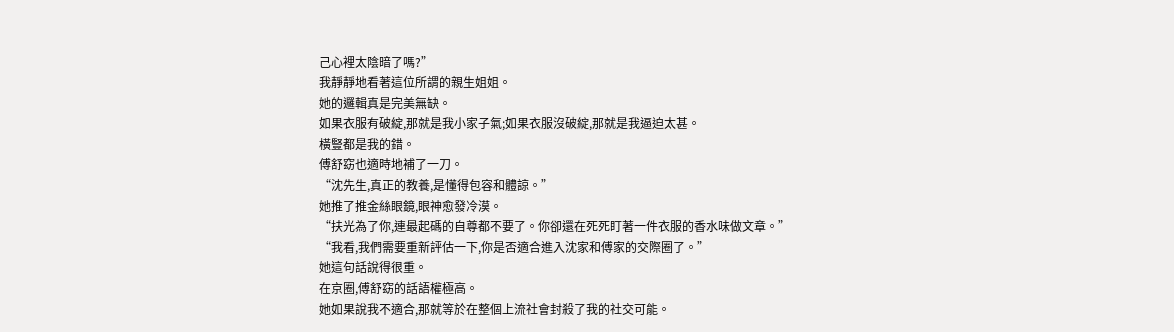己心裡太陰暗了嗎?”
我靜靜地看著這位所謂的親生姐姐。
她的邏輯真是完美無缺。
如果衣服有破綻,那就是我小家子氣;如果衣服沒破綻,那就是我逼迫太甚。
橫豎都是我的錯。
傅舒窈也適時地補了一刀。
“沈先生,真正的教養,是懂得包容和體諒。”
她推了推金絲眼鏡,眼神愈發冷漠。
“扶光為了你,連最起碼的自尊都不要了。你卻還在死死盯著一件衣服的香水味做文章。”
“我看,我們需要重新評估一下,你是否適合進入沈家和傅家的交際圈了。”
她這句話說得很重。
在京圈,傅舒窈的話語權極高。
她如果說我不適合,那就等於在整個上流社會封殺了我的社交可能。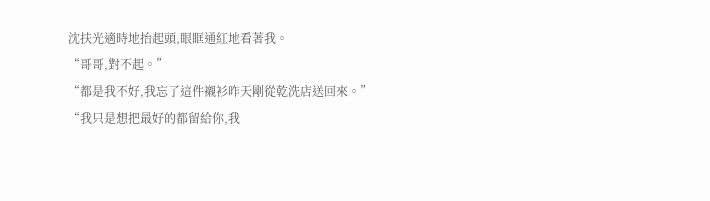沈扶光適時地抬起頭,眼眶通紅地看著我。
“哥哥,對不起。”
“都是我不好,我忘了這件襯衫昨天剛從乾洗店送回來。”
“我只是想把最好的都留給你,我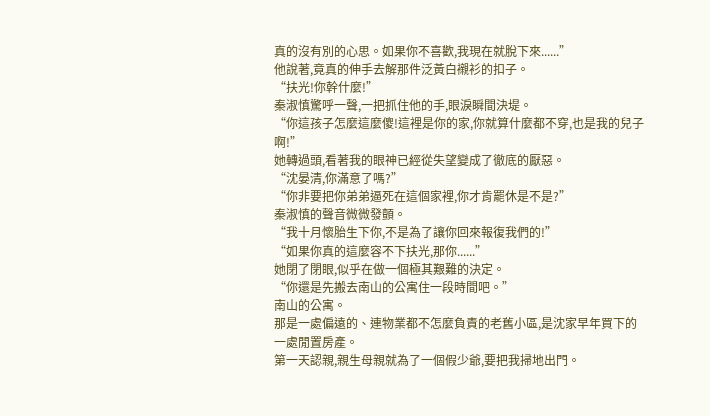真的沒有別的心思。如果你不喜歡,我現在就脫下來......”
他說著,竟真的伸手去解那件泛黃白襯衫的扣子。
“扶光!你幹什麼!”
秦淑慎驚呼一聲,一把抓住他的手,眼淚瞬間決堤。
“你這孩子怎麼這麼傻!這裡是你的家,你就算什麼都不穿,也是我的兒子啊!”
她轉過頭,看著我的眼神已經從失望變成了徹底的厭惡。
“沈晏清,你滿意了嗎?”
“你非要把你弟弟逼死在這個家裡,你才肯罷休是不是?”
秦淑慎的聲音微微發顫。
“我十月懷胎生下你,不是為了讓你回來報復我們的!”
“如果你真的這麼容不下扶光,那你......”
她閉了閉眼,似乎在做一個極其艱難的決定。
“你還是先搬去南山的公寓住一段時間吧。”
南山的公寓。
那是一處偏遠的、連物業都不怎麼負責的老舊小區,是沈家早年買下的一處閒置房產。
第一天認親,親生母親就為了一個假少爺,要把我掃地出門。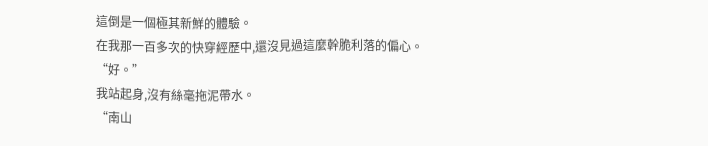這倒是一個極其新鮮的體驗。
在我那一百多次的快穿經歷中,還沒見過這麼幹脆利落的偏心。
“好。”
我站起身,沒有絲毫拖泥帶水。
“南山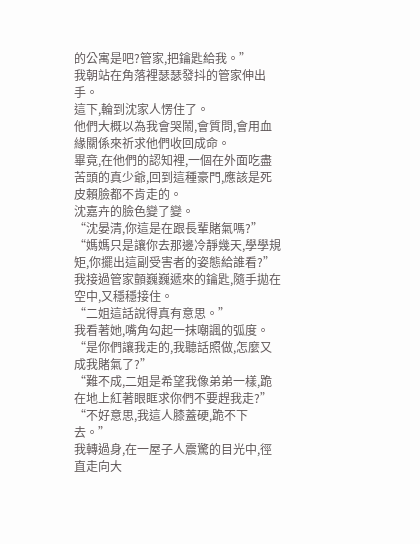的公寓是吧?管家,把鑰匙給我。”
我朝站在角落裡瑟瑟發抖的管家伸出手。
這下,輪到沈家人愣住了。
他們大概以為我會哭鬧,會質問,會用血緣關係來祈求他們收回成命。
畢竟,在他們的認知裡,一個在外面吃盡苦頭的真少爺,回到這種豪門,應該是死皮賴臉都不肯走的。
沈嘉卉的臉色變了變。
“沈晏清,你這是在跟長輩賭氣嗎?”
“媽媽只是讓你去那邊冷靜幾天,學學規矩,你擺出這副受害者的姿態給誰看?”
我接過管家顫巍巍遞來的鑰匙,隨手拋在空中,又穩穩接住。
“二姐這話說得真有意思。”
我看著她,嘴角勾起一抹嘲諷的弧度。
“是你們讓我走的,我聽話照做,怎麼又成我賭氣了?”
“難不成,二姐是希望我像弟弟一樣,跪在地上紅著眼眶求你們不要趕我走?”
“不好意思,我這人膝蓋硬,跪不下去。”
我轉過身,在一屋子人震驚的目光中,徑直走向大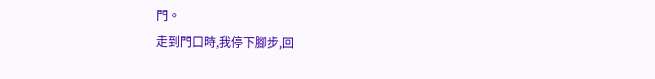門。
走到門口時,我停下腳步,回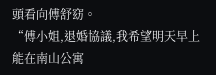頭看向傅舒窈。
“傅小姐,退婚協議,我希望明天早上能在南山公寓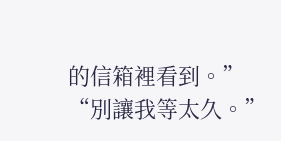的信箱裡看到。”
“別讓我等太久。”